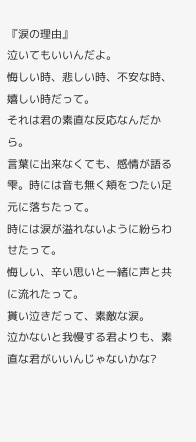『涙の理由』
泣いてもいいんだよ。
悔しい時、悲しい時、不安な時、嬉しい時だって。
それは君の素直な反応なんだから。
言葉に出来なくても、感情が語る雫。時には音も無く頬をつたい足元に落ちたって。
時には涙が溢れないように紛らわせたって。
悔しい、辛い思いと一緒に声と共に流れたって。
貰い泣きだって、素敵な涙。
泣かないと我慢する君よりも、素直な君がいいんじゃないかな?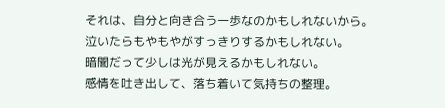それは、自分と向き合う一歩なのかもしれないから。
泣いたらもやもやがすっきりするかもしれない。
暗闇だって少しは光が見えるかもしれない。
感情を吐き出して、落ち着いて気持ちの整理。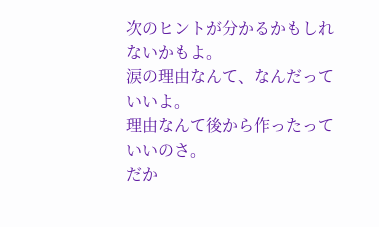次のヒントが分かるかもしれないかもよ。
涙の理由なんて、なんだっていいよ。
理由なんて後から作ったっていいのさ。
だか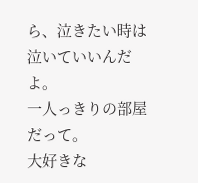ら、泣きたい時は泣いていいんだよ。
一人っきりの部屋だって。
大好きな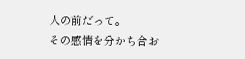人の前だって。
その感情を分かち合お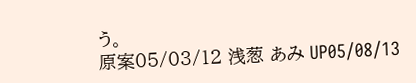う。
原案05/03/12 浅葱 あみ UP05/08/13